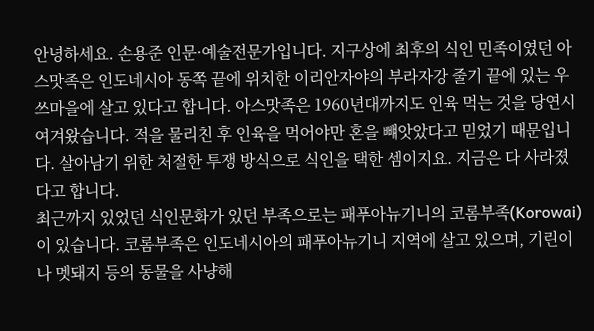안녕하세요. 손용준 인문·예술전문가입니다. 지구상에 최후의 식인 민족이였던 아스맛족은 인도네시아 동쪽 끝에 위치한 이리안자야의 부라자강 줄기 끝에 있는 우쓰마을에 살고 있다고 합니다. 아스맛족은 1960년대까지도 인육 먹는 것을 당연시 여겨왔습니다. 적을 물리친 후 인육을 먹어야만 혼을 뺴앗았다고 믿었기 때문입니다. 살아남기 위한 처절한 투쟁 방식으로 식인을 택한 셈이지요. 지금은 다 사라졌다고 합니다.
최근까지 있었던 식인문화가 있던 부족으로는 패푸아뉴기니의 코롬부족(Korowai)이 있습니다. 코롬부족은 인도네시아의 패푸아뉴기니 지역에 살고 있으며, 기린이나 멧돼지 등의 동물을 사냥해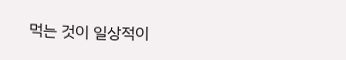먹는 것이 일상적이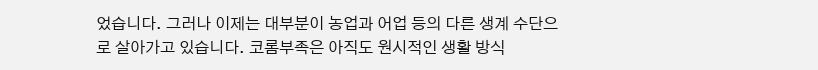었습니다. 그러나 이제는 대부분이 농업과 어업 등의 다른 생계 수단으로 살아가고 있습니다. 코롬부족은 아직도 원시적인 생활 방식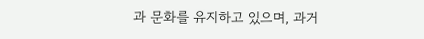과 문화를 유지하고 있으며, 과거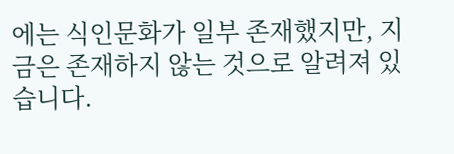에는 식인문화가 일부 존재했지만, 지금은 존재하지 않는 것으로 알려져 있습니다.